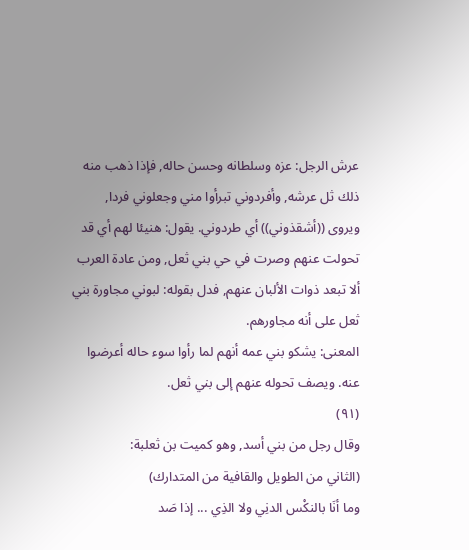عرش الرجل: عزه وسلطانه وحسن حاله, فإذا ذهب منه ذلك ثل عرشه, وأفردوني تبرأوا مني وجعلوني فردا, ويروى ((أشقذوني)) أي طردوني. يقول: هنيئا لهم أي قد تحولت عنهم وصرت في حي بني ثعل, ومن عادة العرب ألا تبعد ذوات الألبان عنهم, فدل بقوله: لبوني مجاورة بني ثعل على أنه مجاورهم.
المعنى: يشكو بني عمه أنهم لما رأوا سوء حاله أعرضوا عنه. ويصف تحوله عنهم إلى بني ثعل.
(٩١)
وقال رجل من بني أسد, وهو كميت بن ثعلبة:
(الثاني من الطويل والقافية من المتدارك)
وما أنَا بالنكْس الدنِي ولا الذِي ... إذا صَد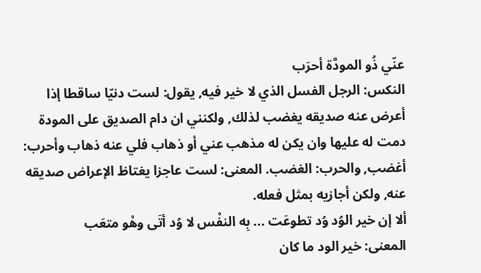عنّي ذُو المودَّة أحرَب
النكس: الرجل الفسل الذي لا خير فيه, يقول: لست دنيّا ساقطا إذا أعرض عنه صديقه يغضب لذلك, ولكنني ان دام الصديق على المودة دمت له عليها وان يكن له مذهب عني أو ذهاب فلي عنه ذهاب وأحرب: أغضب, والحرب: الغضب. المعنى: لست عاجزا يغتاظ الإعراض صديقه عنه, ولكن أجازيه بمثل فعله.
ألا إن خير الوُد وُد تطوعَت ... بِه النفْس لا وُد أتَى وهْو متعَب
المعنى: خير الود ما كان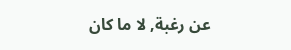عن رغبة, لا ما كان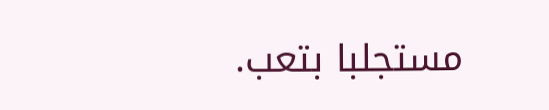مستجلبا بتعب.